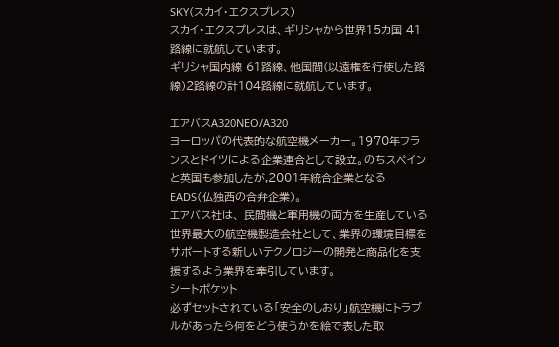SKY(スカイ・エクスプレス)
スカイ・エクスプレスは、ギリシャから世界15カ国 41路線に就航しています。
ギリシャ国内線 61路線、他国間(以遠権を行使した路線)2路線の計104路線に就航しています。

エアバスA320NEO/A320
ヨーロッパの代表的な航空機メーカー。1970年フランスとドイツによる企業連合として設立。のちスペインと英国も参加したが,2001年統合企業となるEADS(仏独西の合弁企業)。
エアバス社は、 民間機と軍用機の両方を生産している世界最大の航空機製造会社として、業界の環境目標をサポートする新しいテクノロジーの開発と商品化を支援するよう業界を牽引しています。
シートポケット
必ずセットされている「安全のしおり」航空機にトラブルがあったら何をどう使うかを絵で表した取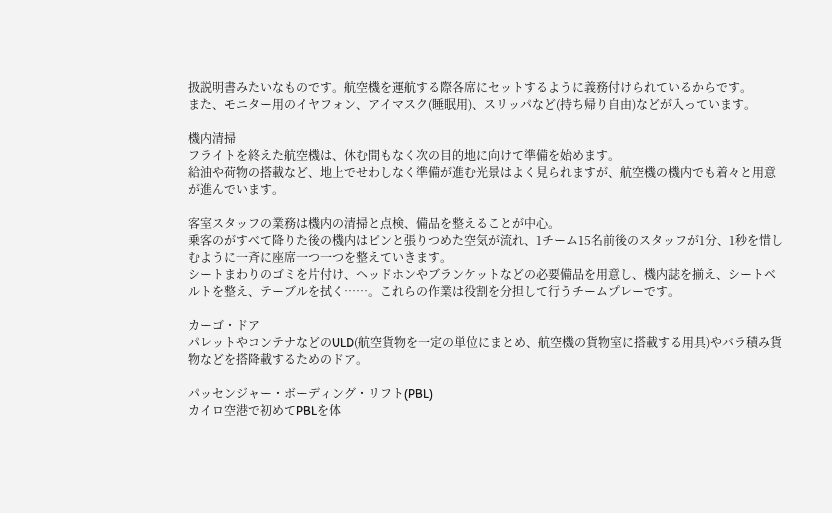扱説明書みたいなものです。航空機を運航する際各席にセットするように義務付けられているからです。
また、モニター用のイヤフォン、アイマスク(睡眠用)、スリッパなど(持ち帰り自由)などが入っています。

機内清掃
フライトを終えた航空機は、休む間もなく次の目的地に向けて準備を始めます。
給油や荷物の搭載など、地上でせわしなく準備が進む光景はよく見られますが、航空機の機内でも着々と用意が進んでいます。

客室スタッフの業務は機内の清掃と点検、備品を整えることが中心。
乗客のがすべて降りた後の機内はピンと張りつめた空気が流れ、1チーム15名前後のスタッフが1分、1秒を惜しむように一斉に座席一つ一つを整えていきます。
シートまわりのゴミを片付け、ヘッドホンやブランケットなどの必要備品を用意し、機内誌を揃え、シートベルトを整え、テーブルを拭く……。これらの作業は役割を分担して行うチームプレーです。

カーゴ・ドア
パレットやコンテナなどのULD(航空貨物を一定の単位にまとめ、航空機の貨物室に搭載する用具)やバラ積み貨物などを搭降載するためのドア。

パッセンジャー・ボーディング・リフト(PBL)
カイロ空港で初めてPBLを体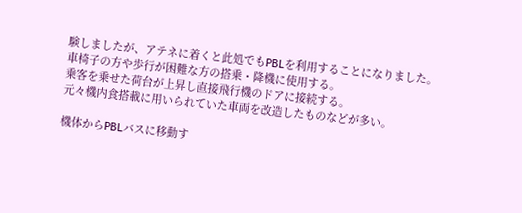験しましたが、アテネに着くと此処でもPBLを利用することになりました。
車椅子の方や歩行が困難な方の搭乗・降機に使用する。
乗客を乗せた荷台が上昇し直接飛行機のドアに接続する。
元々機内食搭載に用いられていた車両を改造したものなどが多い。

機体からPBLバスに移動す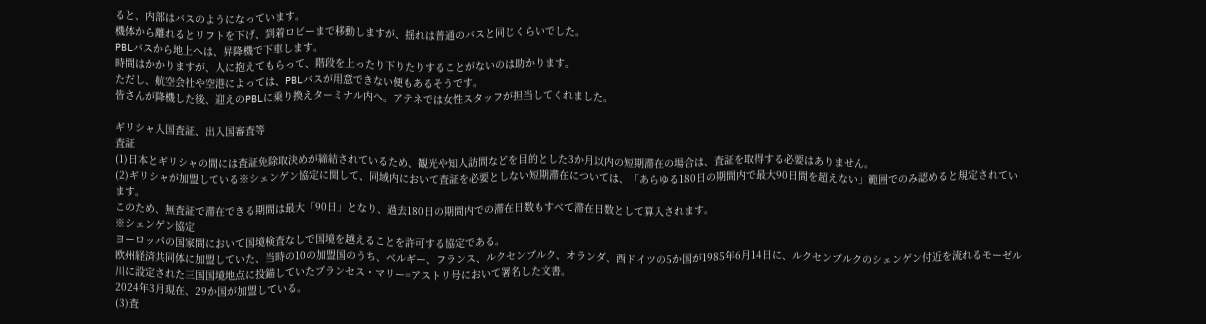ると、内部はバスのようになっています。
機体から離れるとリフトを下げ、到着ロビーまで移動しますが、揺れは普通のバスと同じくらいでした。
PBLバスから地上へは、昇降機で下車します。
時間はかかりますが、人に抱えてもらって、階段を上ったり下りたりすることがないのは助かります。
ただし、航空会社や空港によっては、PBLバスが用意できない便もあるそうです。
皆さんが降機した後、迎えのPBLに乗り換えターミナル内へ。アテネでは女性スタッフが担当してくれました。

ギリシャ入国査証、出入国審査等
査証
(1)日本とギリシャの間には査証免除取決めが締結されているため、観光や知人訪問などを目的とした3か月以内の短期滞在の場合は、査証を取得する必要はありません。
(2)ギリシャが加盟している※シェンゲン協定に関して、同域内において査証を必要としない短期滞在については、「あらゆる180日の期間内で最大90日間を超えない」範囲でのみ認めると規定されています。
このため、無査証で滞在できる期間は最大「90日」となり、過去180日の期間内での滞在日数もすべて滞在日数として算入されます。
※シェンゲン協定
ヨーロッパの国家間において国境検査なしで国境を越えることを許可する協定である。
欧州経済共同体に加盟していた、当時の10の加盟国のうち、ベルギー、フランス、ルクセンブルク、オランダ、西ドイツの5か国が1985年6月14日に、ルクセンブルクのシェンゲン付近を流れるモーゼル川に設定された三国国境地点に投錨していたプランセス・マリー=アストリ号において署名した文書。
2024年3月現在、29か国が加盟している。
(3)査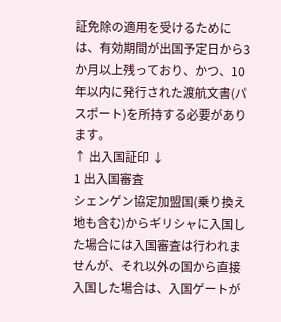証免除の適用を受けるためには、有効期間が出国予定日から3か月以上残っており、かつ、10年以内に発行された渡航文書(パスポート)を所持する必要があります。
↑ 出入国証印 ↓
1 出入国審査
シェンゲン協定加盟国(乗り換え地も含む)からギリシャに入国した場合には入国審査は行われませんが、それ以外の国から直接入国した場合は、入国ゲートが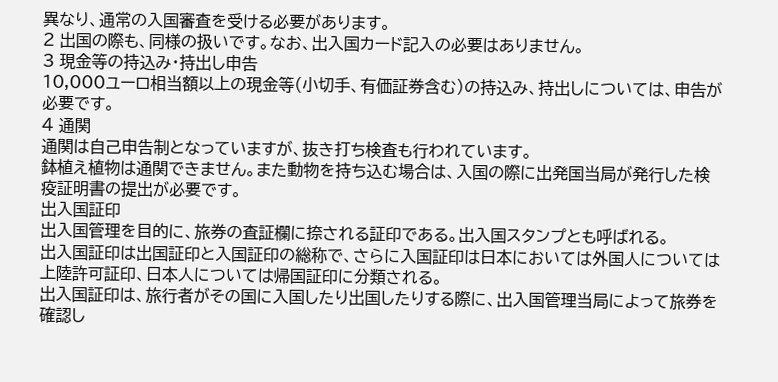異なり、通常の入国審査を受ける必要があります。
2 出国の際も、同様の扱いです。なお、出入国カード記入の必要はありません。
3 現金等の持込み・持出し申告
10,000ユーロ相当額以上の現金等(小切手、有価証券含む)の持込み、持出しについては、申告が必要です。
4 通関
通関は自己申告制となっていますが、抜き打ち検査も行われています。
鉢植え植物は通関できません。また動物を持ち込む場合は、入国の際に出発国当局が発行した検疫証明書の提出が必要です。
出入国証印
出入国管理を目的に、旅券の査証欄に捺される証印である。出入国スタンプとも呼ばれる。
出入国証印は出国証印と入国証印の総称で、さらに入国証印は日本においては外国人については上陸許可証印、日本人については帰国証印に分類される。
出入国証印は、旅行者がその国に入国したり出国したりする際に、出入国管理当局によって旅券を確認し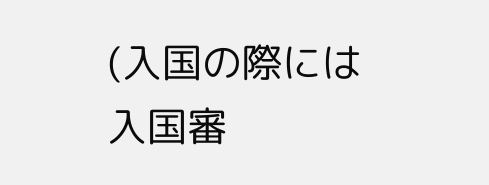(入国の際には入国審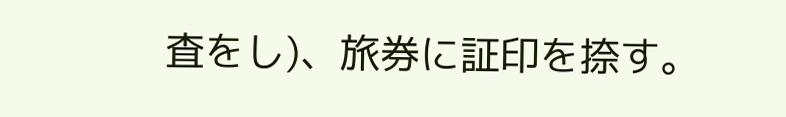査をし)、旅券に証印を捺す。